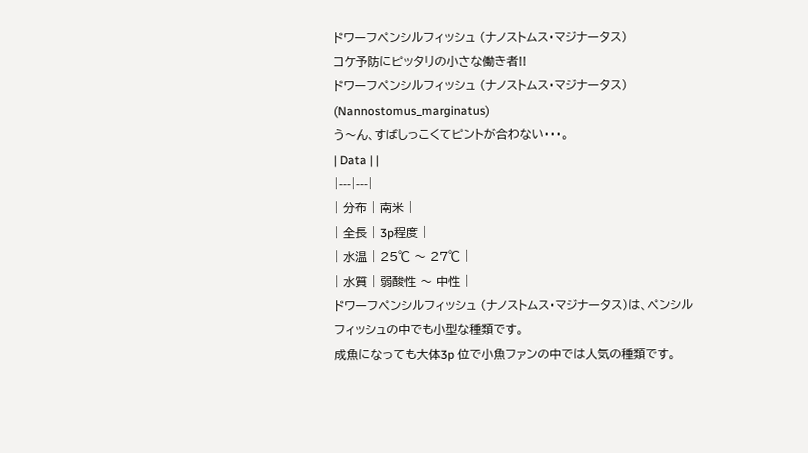ドワーフペンシルフィッシュ (ナノストムス・マジナータス)
コケ予防にピッタリの小さな働き者!!
ドワーフペンシルフィッシュ (ナノストムス・マジナータス) (Nannostomus_marginatus)
う〜ん、すばしっこくてピントが合わない・・・。
| Data | |
|---|---|
| 分布 | 南米 |
| 全長 | 3p程度 |
| 水温 | 25℃ 〜 27℃ |
| 水質 | 弱酸性 〜 中性 |
ドワーフペンシルフィッシュ (ナノストムス・マジナータス)は、ペンシルフィッシュの中でも小型な種類です。
成魚になっても大体3p 位で小魚ファンの中では人気の種類です。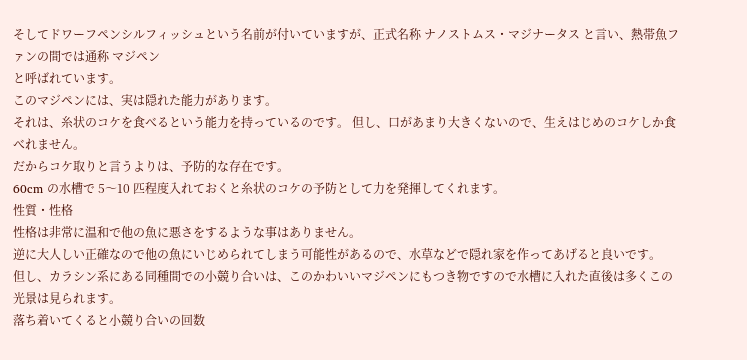そしてドワーフペンシルフィッシュという名前が付いていますが、正式名称 ナノストムス・マジナータス と言い、熱帯魚ファンの間では通称 マジペン
と呼ばれています。
このマジペンには、実は隠れた能力があります。
それは、糸状のコケを食べるという能力を持っているのです。 但し、口があまり大きくないので、生えはじめのコケしか食べれません。
だからコケ取りと言うよりは、予防的な存在です。
60cm の水槽で 5〜10 匹程度入れておくと糸状のコケの予防として力を発揮してくれます。
性質・性格
性格は非常に温和で他の魚に悪さをするような事はありません。
逆に大人しい正確なので他の魚にいじめられてしまう可能性があるので、水草などで隠れ家を作ってあげると良いです。
但し、カラシン系にある同種間での小競り合いは、このかわいいマジペンにもつき物ですので水槽に入れた直後は多くこの光景は見られます。
落ち着いてくると小競り合いの回数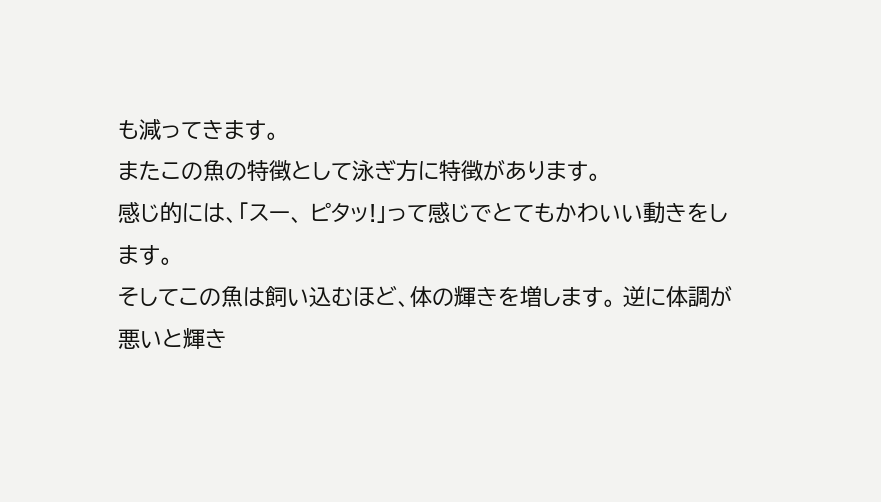も減ってきます。
またこの魚の特徴として泳ぎ方に特徴があります。
感じ的には、「スー、 ピタッ!」って感じでとてもかわいい動きをします。
そしてこの魚は飼い込むほど、体の輝きを増します。 逆に体調が悪いと輝き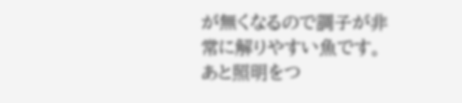が無くなるので調子が非常に解りやすい魚です。
あと照明をつ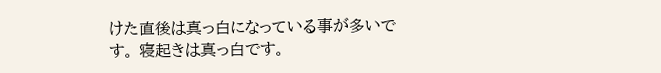けた直後は真っ白になっている事が多いです。 寝起きは真っ白です。